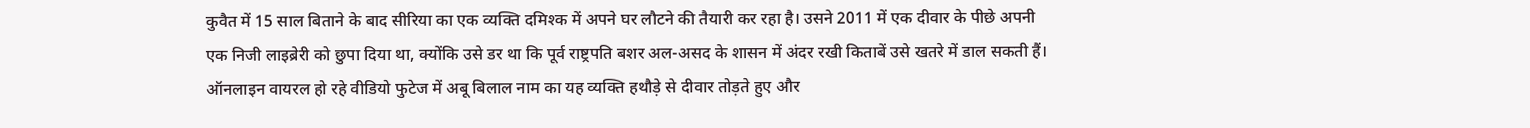कुवैत में 15 साल बिताने के बाद सीरिया का एक व्यक्ति दमिश्क में अपने घर लौटने की तैयारी कर रहा है। उसने 2011 में एक दीवार के पीछे अपनी एक निजी लाइब्रेरी को छुपा दिया था, क्योंकि उसे डर था कि पूर्व राष्ट्रपति बशर अल-असद के शासन में अंदर रखी किताबें उसे खतरे में डाल सकती हैं।
ऑनलाइन वायरल हो रहे वीडियो फुटेज में अबू बिलाल नाम का यह व्यक्ति हथौड़े से दीवार तोड़ते हुए और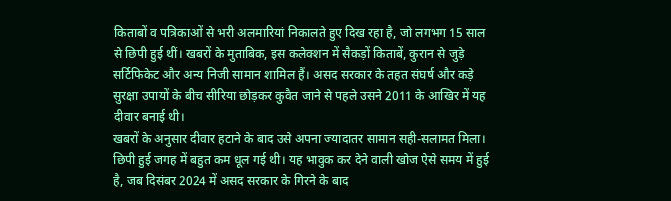किताबों व पत्रिकाओं से भरी अलमारियां निकालते हुए दिख रहा है, जो लगभग 15 साल से छिपी हुई थीं। खबरों के मुताबिक, इस कलेक्शन में सैकड़ों किताबें, कुरान से जुड़े सर्टिफिकेट और अन्य निजी सामान शामिल हैं। असद सरकार के तहत संघर्ष और कड़े सुरक्षा उपायों के बीच सीरिया छोड़कर कुवैत जाने से पहले उसने 2011 के आखिर में यह दीवार बनाई थी।
खबरों के अनुसार दीवार हटाने के बाद उसे अपना ज्यादातर सामान सही-सलामत मिला। छिपी हुई जगह में बहुत कम धूल गई थी। यह भावुक कर देने वाली खोज ऐसे समय में हुई है, जब दिसंबर 2024 में असद सरकार के गिरने के बाद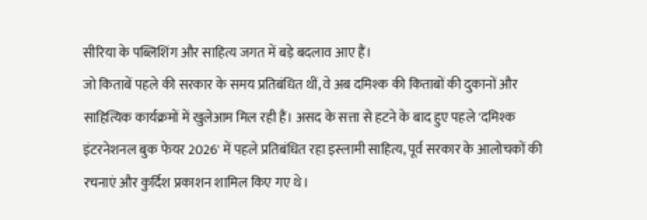सीरिया के पब्लिशिंग और साहित्य जगत में बड़े बदलाव आए हैं।
जो किताबें पहले की सरकार के समय प्रतिबंधित थीं, वे अब दमिश्क की किताबों की दुकानों और साहित्यिक कार्यक्रमों में खुलेआम मिल रही हैं। असद के सत्ता से हटने के बाद हुए पहले 'दमिश्क इंटरनेशनल बुक फेयर 2026' में पहले प्रतिबंधित रहा इस्लामी साहित्य, पूर्व सरकार के आलोचकों की रचनाएं और कुर्दिश प्रकाशन शामिल किए गए थे।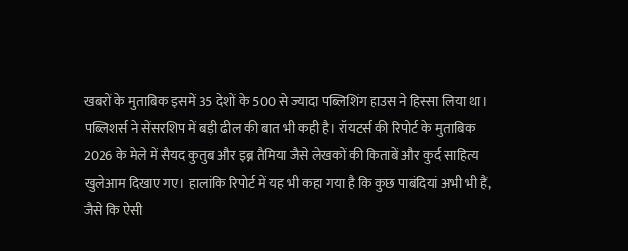खबरों के मुताबिक इसमें 35 देशों के 500 से ज्यादा पब्लिशिंग हाउस ने हिस्सा लिया था।
पब्लिशर्स ने सेंसरशिप में बड़ी ढील की बात भी कही है। रॉयटर्स की रिपोर्ट के मुताबिक 2026 के मेले में सैयद कुतुब और इब्न तैमिया जैसे लेखकों की किताबें और कुर्द साहित्य खुलेआम दिखाए गए। हालांकि रिपोर्ट में यह भी कहा गया है कि कुछ पाबंदियां अभी भी हैं, जैसे कि ऐसी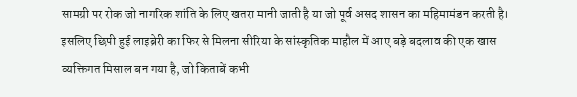सामग्री पर रोक जो नागरिक शांति के लिए खतरा मानी जाती है या जो पूर्व असद शासन का महिमामंडन करती है।
इसलिए छिपी हुई लाइब्रेरी का फिर से मिलना सीरिया के सांस्कृतिक माहौल में आए बड़े बदलाव की एक खास व्यक्तिगत मिसाल बन गया है, जो किताबें कभी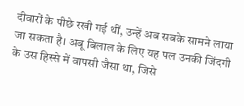दीवारों के पीछे रखी गई थीं, उन्हें अब सबके सामने लाया जा सकता है। अबू बिलाल के लिए यह पल उनकी जिंदगी के उस हिस्से में वापसी जैसा था, जिसे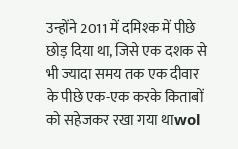उन्होंने 2011 में दमिश्क में पीछे छोड़ दिया था, जिसे एक दशक से भी ज्यादा समय तक एक दीवार के पीछे एक-एक करके किताबों को सहेजकर रखा गया थाwol